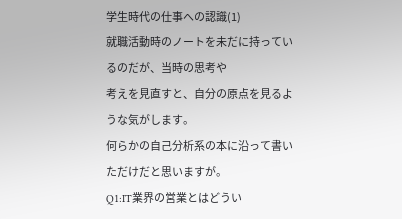学生時代の仕事への認識(1)
就職活動時のノートを未だに持っているのだが、当時の思考や
考えを見直すと、自分の原点を見るような気がします。
何らかの自己分析系の本に沿って書いただけだと思いますが。
Q1:IT業界の営業とはどうい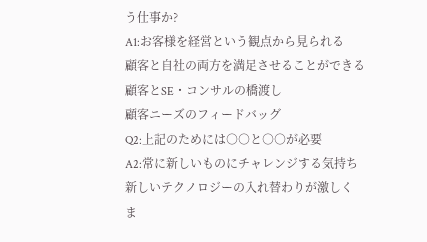う仕事か?
A1:お客様を経営という観点から見られる
顧客と自社の両方を満足させることができる
顧客とSE・コンサルの橋渡し
顧客ニーズのフィードバッグ
Q2:上記のためには○○と○○が必要
A2:常に新しいものにチャレンジする気持ち
新しいテクノロジーの入れ替わりが激しく
ま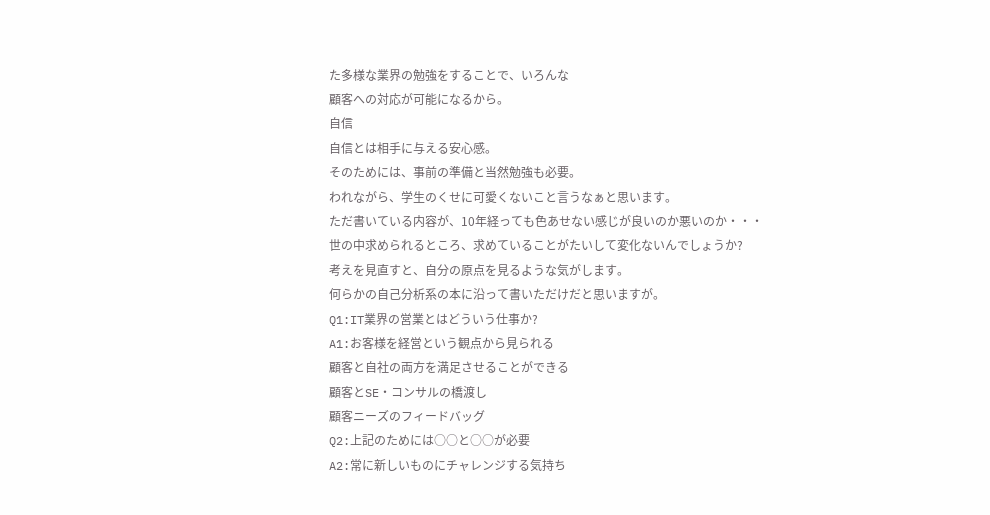た多様な業界の勉強をすることで、いろんな
顧客への対応が可能になるから。
自信
自信とは相手に与える安心感。
そのためには、事前の準備と当然勉強も必要。
われながら、学生のくせに可愛くないこと言うなぁと思います。
ただ書いている内容が、10年経っても色あせない感じが良いのか悪いのか・・・
世の中求められるところ、求めていることがたいして変化ないんでしょうか?
考えを見直すと、自分の原点を見るような気がします。
何らかの自己分析系の本に沿って書いただけだと思いますが。
Q1:IT業界の営業とはどういう仕事か?
A1:お客様を経営という観点から見られる
顧客と自社の両方を満足させることができる
顧客とSE・コンサルの橋渡し
顧客ニーズのフィードバッグ
Q2:上記のためには○○と○○が必要
A2:常に新しいものにチャレンジする気持ち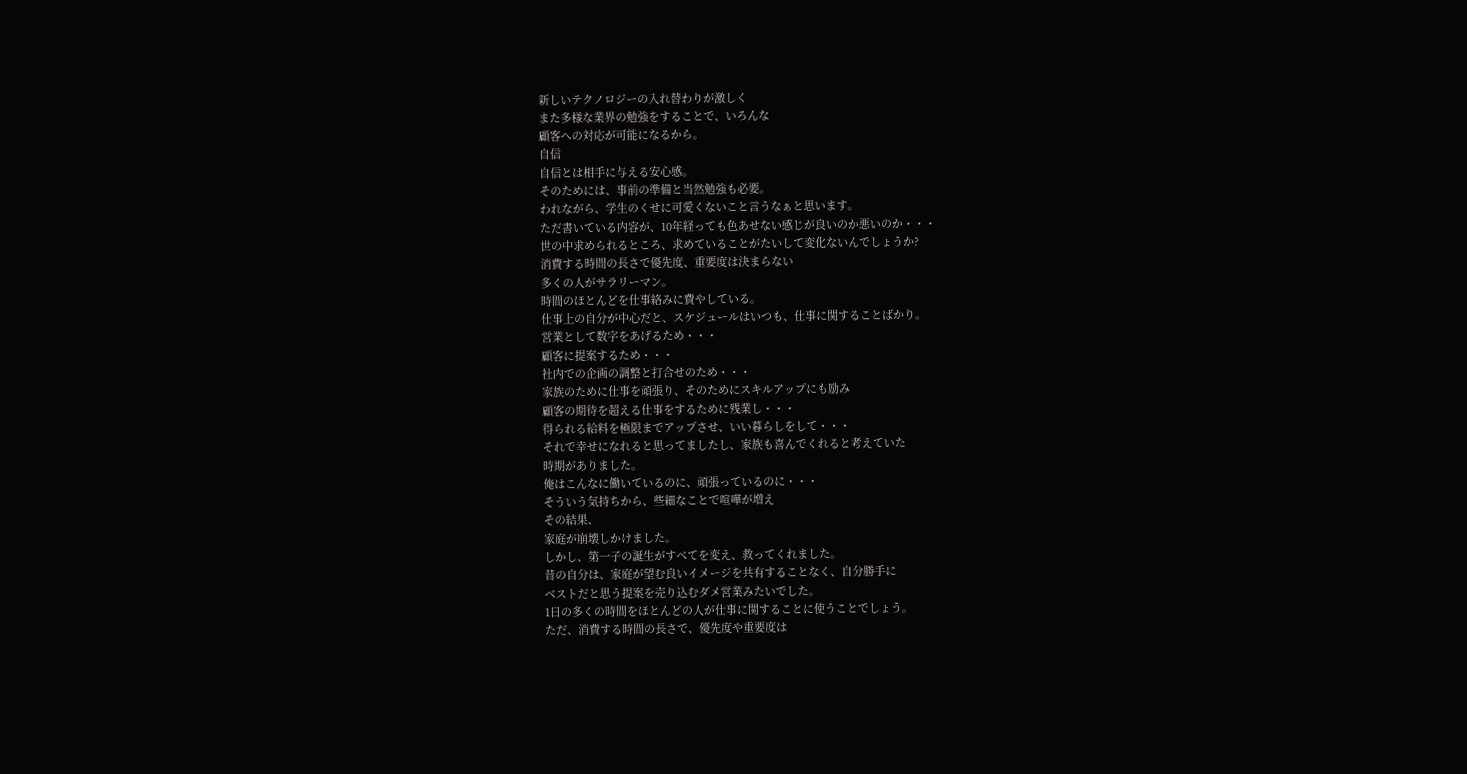新しいテクノロジーの入れ替わりが激しく
また多様な業界の勉強をすることで、いろんな
顧客への対応が可能になるから。
自信
自信とは相手に与える安心感。
そのためには、事前の準備と当然勉強も必要。
われながら、学生のくせに可愛くないこと言うなぁと思います。
ただ書いている内容が、10年経っても色あせない感じが良いのか悪いのか・・・
世の中求められるところ、求めていることがたいして変化ないんでしょうか?
消費する時間の長さで優先度、重要度は決まらない
多くの人がサラリーマン。
時間のほとんどを仕事絡みに費やしている。
仕事上の自分が中心だと、スケジュールはいつも、仕事に関することばかり。
営業として数字をあげるため・・・
顧客に提案するため・・・
社内での企画の調整と打合せのため・・・
家族のために仕事を頑張り、そのためにスキルアップにも励み
顧客の期待を超える仕事をするために残業し・・・
得られる給料を極限までアップさせ、いい暮らしをして・・・
それで幸せになれると思ってましたし、家族も喜んでくれると考えていた
時期がありました。
俺はこんなに働いているのに、頑張っているのに・・・
そういう気持ちから、些細なことで喧嘩が増え
その結果、
家庭が崩壊しかけました。
しかし、第一子の誕生がすべてを変え、救ってくれました。
昔の自分は、家庭が望む良いイメージを共有することなく、自分勝手に
ベストだと思う提案を売り込むダメ営業みたいでした。
1日の多くの時間をほとんどの人が仕事に関することに使うことでしょう。
ただ、消費する時間の長さで、優先度や重要度は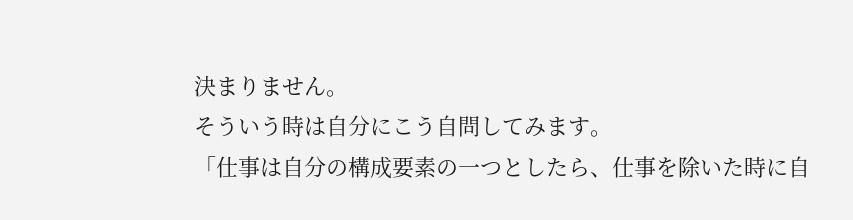決まりません。
そういう時は自分にこう自問してみます。
「仕事は自分の構成要素の一つとしたら、仕事を除いた時に自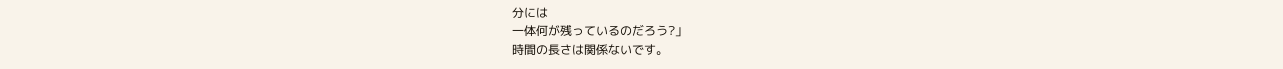分には
一体何が残っているのだろう?」
時間の長さは関係ないです。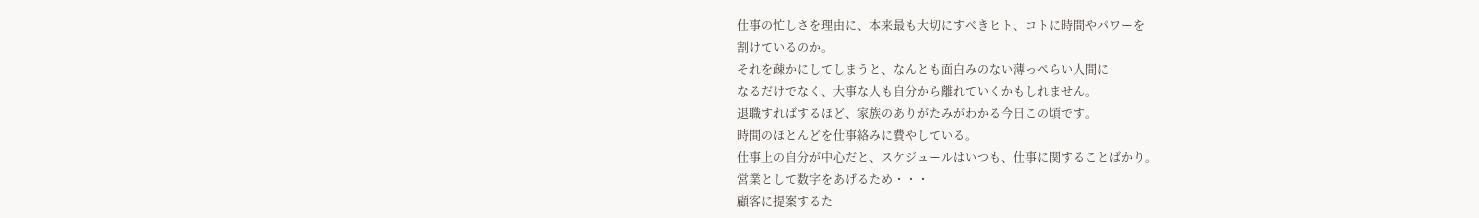仕事の忙しさを理由に、本来最も大切にすべきヒト、コトに時間やパワーを
割けているのか。
それを疎かにしてしまうと、なんとも面白みのない薄っぺらい人間に
なるだけでなく、大事な人も自分から離れていくかもしれません。
退職すればするほど、家族のありがたみがわかる今日この頃です。
時間のほとんどを仕事絡みに費やしている。
仕事上の自分が中心だと、スケジュールはいつも、仕事に関することばかり。
営業として数字をあげるため・・・
顧客に提案するた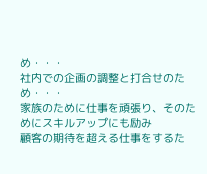め・・・
社内での企画の調整と打合せのため・・・
家族のために仕事を頑張り、そのためにスキルアップにも励み
顧客の期待を超える仕事をするた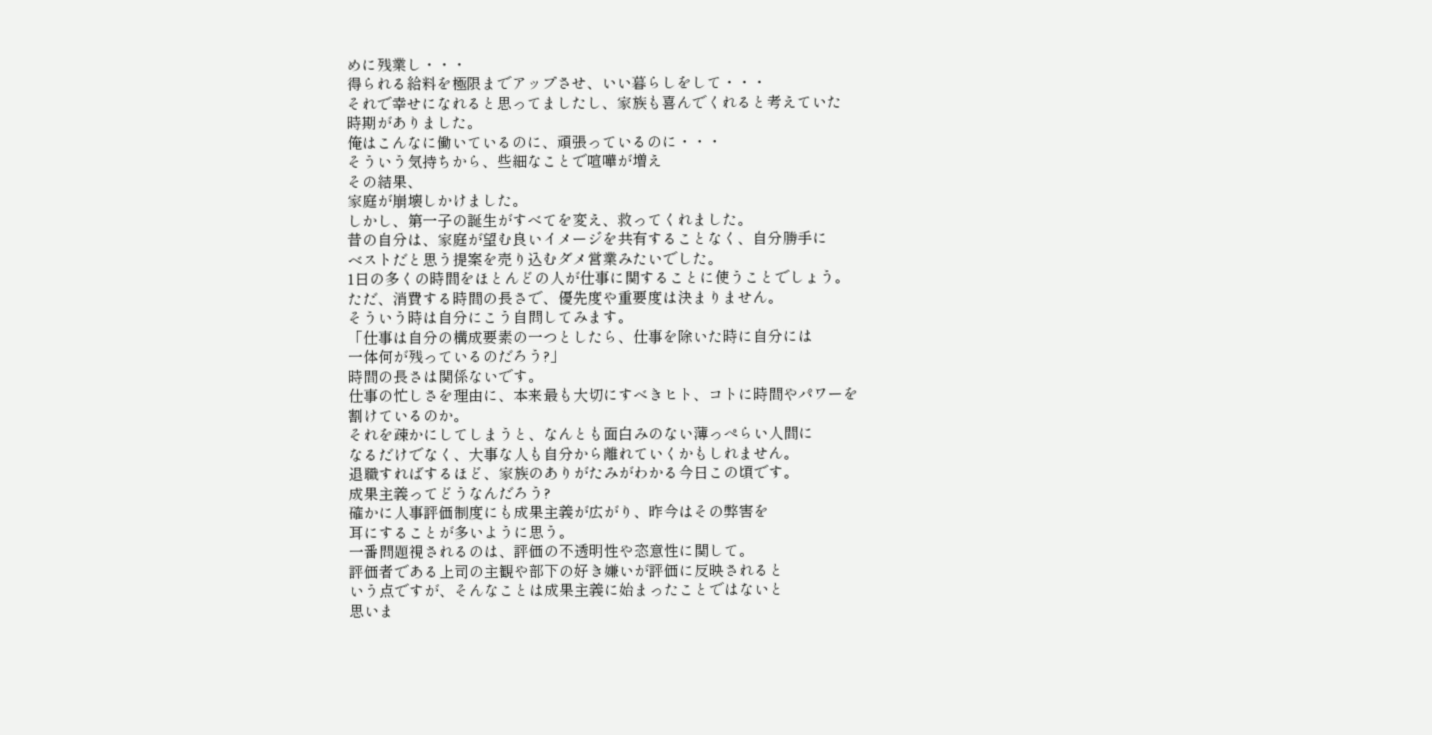めに残業し・・・
得られる給料を極限までアップさせ、いい暮らしをして・・・
それで幸せになれると思ってましたし、家族も喜んでくれると考えていた
時期がありました。
俺はこんなに働いているのに、頑張っているのに・・・
そういう気持ちから、些細なことで喧嘩が増え
その結果、
家庭が崩壊しかけました。
しかし、第一子の誕生がすべてを変え、救ってくれました。
昔の自分は、家庭が望む良いイメージを共有することなく、自分勝手に
ベストだと思う提案を売り込むダメ営業みたいでした。
1日の多くの時間をほとんどの人が仕事に関することに使うことでしょう。
ただ、消費する時間の長さで、優先度や重要度は決まりません。
そういう時は自分にこう自問してみます。
「仕事は自分の構成要素の一つとしたら、仕事を除いた時に自分には
一体何が残っているのだろう?」
時間の長さは関係ないです。
仕事の忙しさを理由に、本来最も大切にすべきヒト、コトに時間やパワーを
割けているのか。
それを疎かにしてしまうと、なんとも面白みのない薄っぺらい人間に
なるだけでなく、大事な人も自分から離れていくかもしれません。
退職すればするほど、家族のありがたみがわかる今日この頃です。
成果主義ってどうなんだろう?
確かに人事評価制度にも成果主義が広がり、昨今はその弊害を
耳にすることが多いように思う。
一番問題視されるのは、評価の不透明性や恣意性に関して。
評価者である上司の主観や部下の好き嫌いが評価に反映されると
いう点ですが、そんなことは成果主義に始まったことではないと
思いま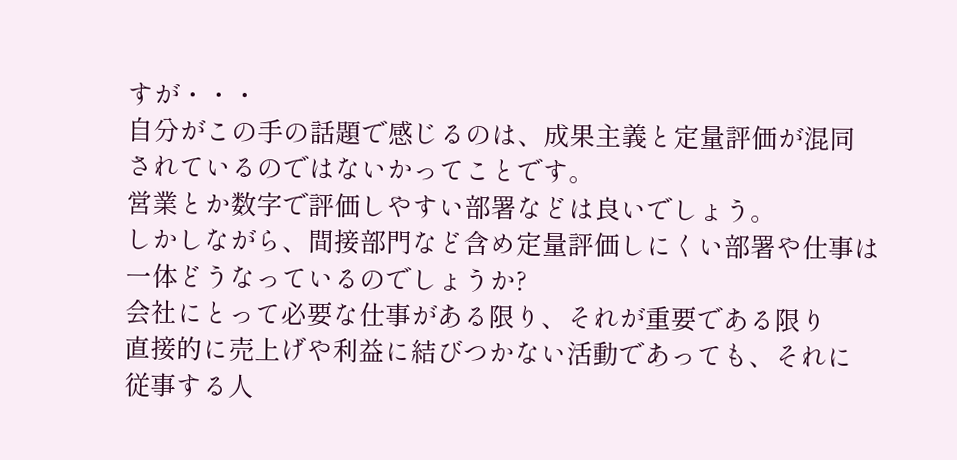すが・・・
自分がこの手の話題で感じるのは、成果主義と定量評価が混同
されているのではないかってことです。
営業とか数字で評価しやすい部署などは良いでしょう。
しかしながら、間接部門など含め定量評価しにくい部署や仕事は
一体どうなっているのでしょうか?
会社にとって必要な仕事がある限り、それが重要である限り
直接的に売上げや利益に結びつかない活動であっても、それに
従事する人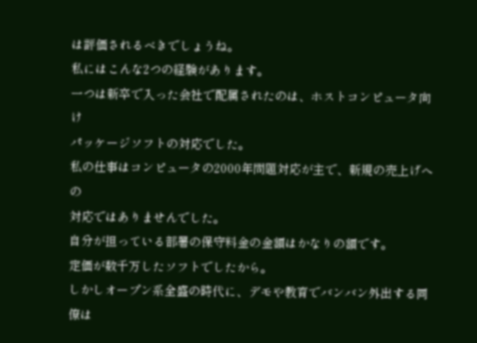は評価されるべきでしょうね。
私にはこんな2つの経験があります。
一つは新卒で入った会社で配属されたのは、ホストコンピュータ向け
パッケージソフトの対応でした。
私の仕事はコンピュータの2000年問題対応が主で、新規の売上げへの
対応ではありませんでした。
自分が担っている部署の保守料金の金額はかなりの額です。
定価が数千万したソフトでしたから。
しかしオープン系全盛の時代に、デモや教育でバンバン外出する同僚は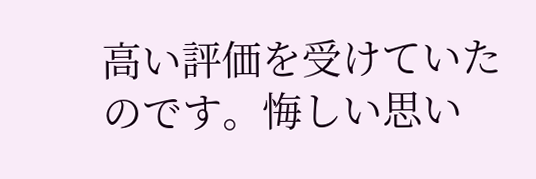高い評価を受けていたのです。悔しい思い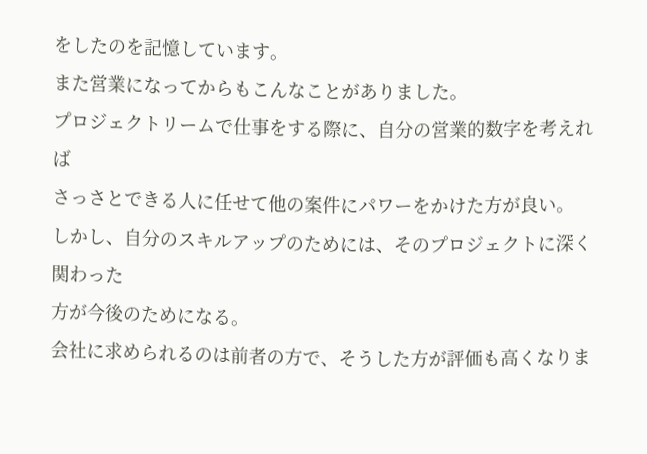をしたのを記憶しています。
また営業になってからもこんなことがありました。
プロジェクトリームで仕事をする際に、自分の営業的数字を考えれば
さっさとできる人に任せて他の案件にパワーをかけた方が良い。
しかし、自分のスキルアップのためには、そのプロジェクトに深く関わった
方が今後のためになる。
会社に求められるのは前者の方で、そうした方が評価も高くなりま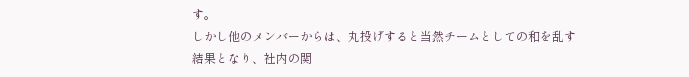す。
しかし他のメンバーからは、丸投げすると当然チームとしての和を乱す
結果となり、社内の関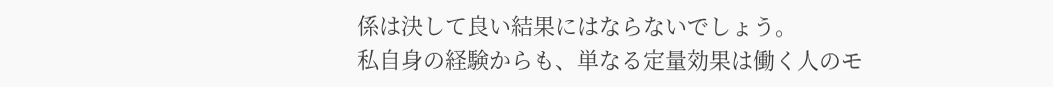係は決して良い結果にはならないでしょう。
私自身の経験からも、単なる定量効果は働く人のモ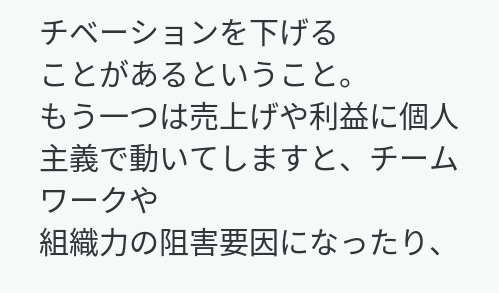チベーションを下げる
ことがあるということ。
もう一つは売上げや利益に個人主義で動いてしますと、チームワークや
組織力の阻害要因になったり、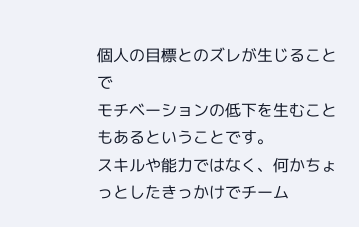個人の目標とのズレが生じることで
モチベーションの低下を生むこともあるということです。
スキルや能力ではなく、何かちょっとしたきっかけでチーム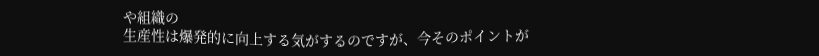や組織の
生産性は爆発的に向上する気がするのですが、今そのポイントが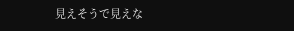見えそうで見えな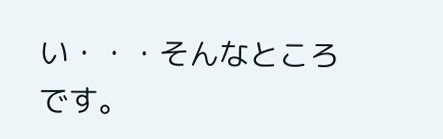い・・・そんなところです。